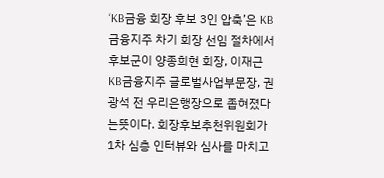‘KB금융 회장 후보 3인 압축’은 KB금융지주 차기 회장 선임 절차에서 후보군이 양종희현 회장, 이재근 KB금융지주 글로벌사업부문장, 권광석 전 우리은행장으로 좁혀졌다는뜻이다. 회장후보추천위원회가 1차 심층 인터뷰와 심사를 마치고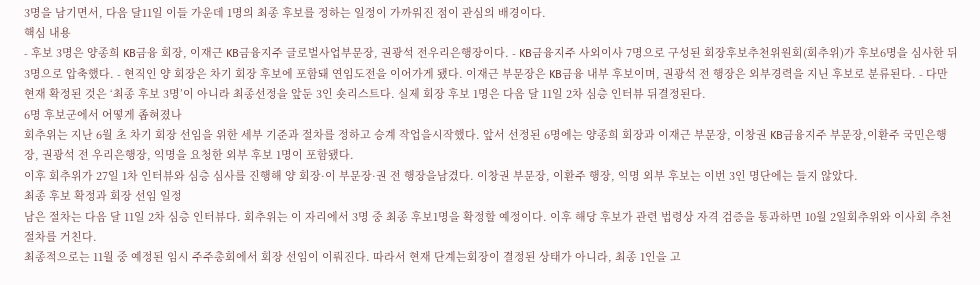3명을 남기면서, 다음 달11일 이들 가운데 1명의 최종 후보를 정하는 일정이 가까워진 점이 관심의 배경이다.
핵심 내용
- 후보 3명은 양종희 KB금융 회장, 이재근 KB금융지주 글로벌사업부문장, 권광석 전우리은행장이다. - KB금융지주 사외이사 7명으로 구성된 회장후보추천위원회(회추위)가 후보6명을 심사한 뒤 3명으로 압축했다. - 현직인 양 회장은 차기 회장 후보에 포함돼 연임도전을 이어가게 됐다. 이재근 부문장은 KB금융 내부 후보이며, 권광석 전 행장은 외부경력을 지닌 후보로 분류된다. - 다만 현재 확정된 것은 ‘최종 후보 3명’이 아니라 최종선정을 앞둔 3인 숏리스트다. 실제 회장 후보 1명은 다음 달 11일 2차 심층 인터뷰 뒤결정된다.
6명 후보군에서 어떻게 좁혀졌나
회추위는 지난 6월 초 차기 회장 선임을 위한 세부 기준과 절차를 정하고 승계 작업을시작했다. 앞서 선정된 6명에는 양종희 회장과 이재근 부문장, 이창권 KB금융지주 부문장,이환주 국민은행장, 권광석 전 우리은행장, 익명을 요청한 외부 후보 1명이 포함됐다.
이후 회추위가 27일 1차 인터뷰와 심층 심사를 진행해 양 회장·이 부문장·권 전 행장을남겼다. 이창권 부문장, 이환주 행장, 익명 외부 후보는 이번 3인 명단에는 들지 않았다.
최종 후보 확정과 회장 선임 일정
남은 절차는 다음 달 11일 2차 심층 인터뷰다. 회추위는 이 자리에서 3명 중 최종 후보1명을 확정할 예정이다. 이후 해당 후보가 관련 법령상 자격 검증을 통과하면 10월 2일회추위와 이사회 추천 절차를 거친다.
최종적으로는 11월 중 예정된 임시 주주총회에서 회장 선임이 이뤄진다. 따라서 현재 단계는회장이 결정된 상태가 아니라, 최종 1인을 고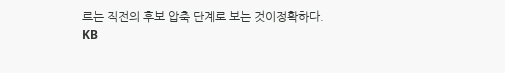르는 직전의 후보 압축 단계로 보는 것이정확하다.
KB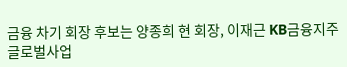금융 차기 회장 후보는 양종희 현 회장, 이재근 KB금융지주 글로벌사업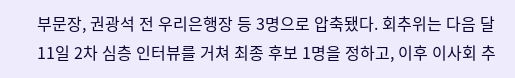부문장, 권광석 전 우리은행장 등 3명으로 압축됐다. 회추위는 다음 달 11일 2차 심층 인터뷰를 거쳐 최종 후보 1명을 정하고, 이후 이사회 추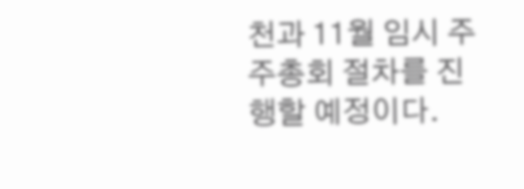천과 11월 임시 주주총회 절차를 진행할 예정이다.